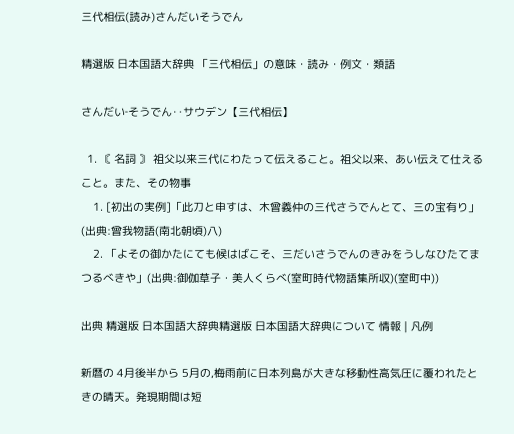三代相伝(読み)さんだいそうでん

精選版 日本国語大辞典 「三代相伝」の意味・読み・例文・類語

さんだい‐そうでん‥サウデン【三代相伝】

  1. 〘 名詞 〙 祖父以来三代にわたって伝えること。祖父以来、あい伝えて仕えること。また、その物事
    1. [初出の実例]「此刀と申すは、木曾義仲の三代さうでんとて、三の宝有り」(出典:曾我物語(南北朝頃)八)
    2. 「よその御かたにても候はばこそ、三だいさうでんのきみをうしなひたてまつるべきや」(出典:御伽草子・美人くらべ(室町時代物語集所収)(室町中))

出典 精選版 日本国語大辞典精選版 日本国語大辞典について 情報 | 凡例

新暦の 4月後半から 5月の,梅雨前に日本列島が大きな移動性高気圧に覆われたときの晴天。発現期間は短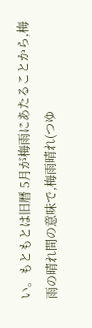い。もともとは旧暦 5月が梅雨にあたることから,梅雨の晴れ間の意味で,梅雨晴れ(つゆ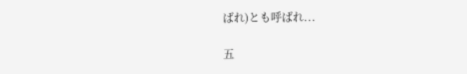ばれ)とも呼ばれ...

五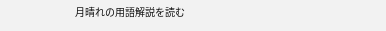月晴れの用語解説を読む